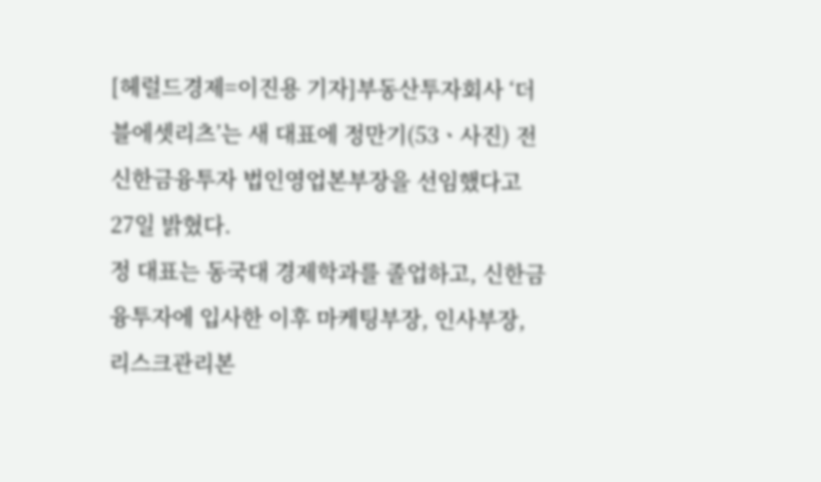[헤럴드경제=이진용 기자]부동산투자회사 ‘더블에셋리츠’는 새 대표에 정만기(53ㆍ사진) 전 신한금융투자 법인영업본부장을 선임했다고 27일 밝혔다.
정 대표는 동국대 경제학과를 졸업하고, 신한금융투자에 입사한 이후 마케팅부장, 인사부장, 리스크관리본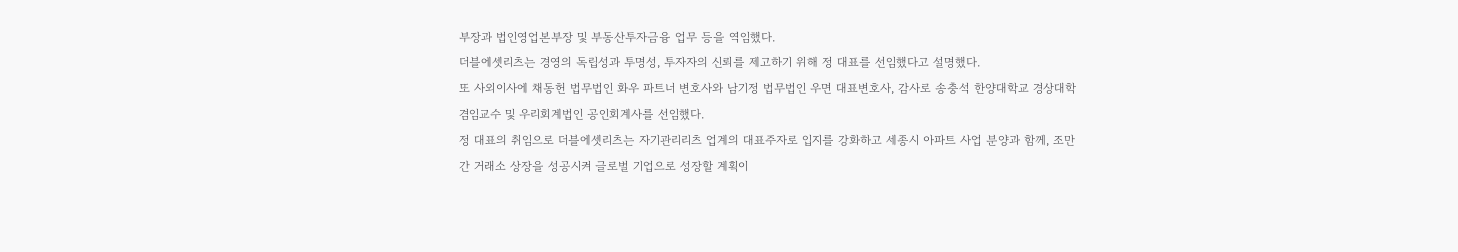부장과 법인영업본부장 및 부동산투자금융 업무 등을 역임했다.
더블에셋리츠는 경영의 독립성과 투명성, 투자자의 신뢰를 제고하기 위해 정 대표를 선임했다고 설명했다.
또 사외이사에 채동헌 법무법인 화우 파트너 변호사와 남기정 법무법인 우면 대표변호사, 감사로 송충석 한양대학교 경상대학 겸임교수 및 우리회계법인 공인회계사를 선임했다.
정 대표의 취임으로 더블에셋리츠는 자기관리리츠 업계의 대표주자로 입지를 강화하고 세종시 아파트 사업 분양과 함께, 조만간 거래소 상장을 성공시켜 글로벌 기업으로 성장할 계획이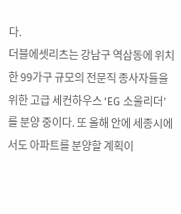다.
더블에셋리츠는 강남구 역삼동에 위치한 99가구 규모의 전문직 종사자들을 위한 고급 세컨하우스 ‘EG 소울리더’를 분양 중이다. 또 올해 안에 세종시에서도 아파트를 분양할 계획이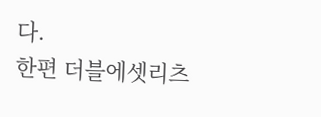다.
한편 더블에셋리츠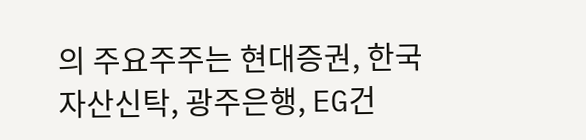의 주요주주는 현대증권, 한국자산신탁, 광주은행, EG건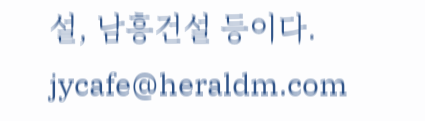설, 남흥건설 등이다.
jycafe@heraldm.com